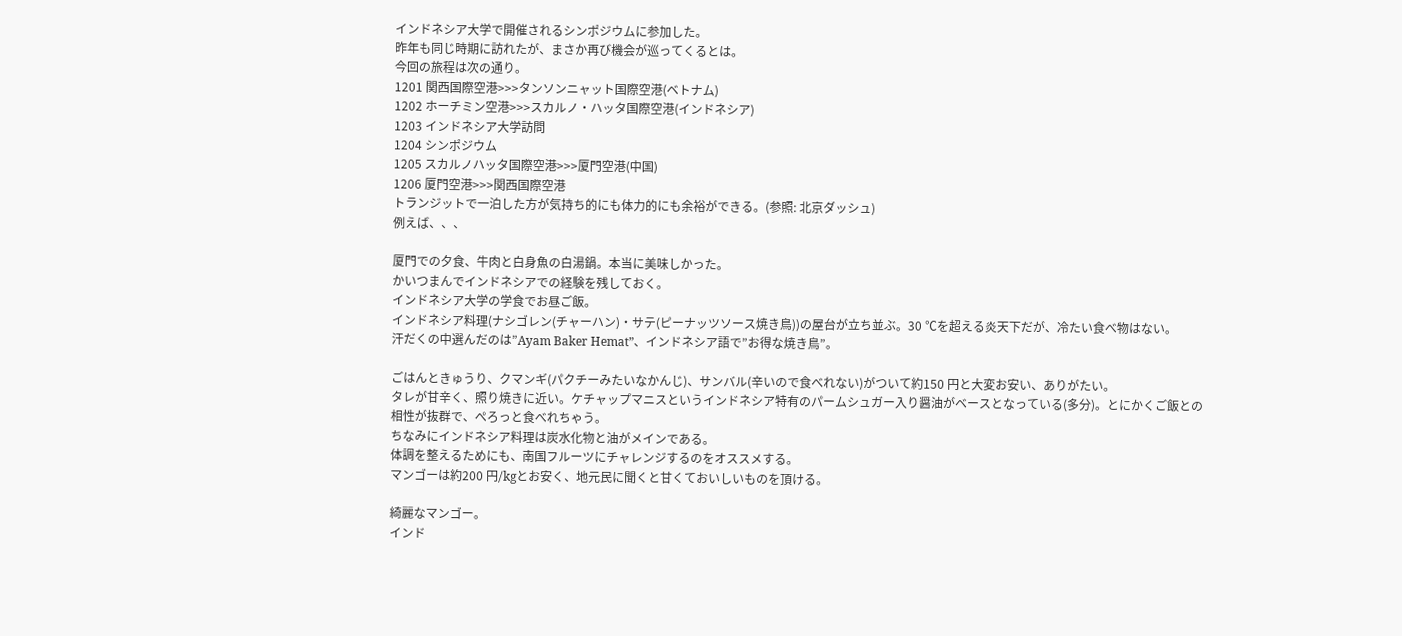インドネシア大学で開催されるシンポジウムに参加した。
昨年も同じ時期に訪れたが、まさか再び機会が巡ってくるとは。
今回の旅程は次の通り。
1201 関西国際空港>>>タンソンニャット国際空港(ベトナム)
1202 ホーチミン空港>>>スカルノ・ハッタ国際空港(インドネシア)
1203 インドネシア大学訪問
1204 シンポジウム
1205 スカルノハッタ国際空港>>>厦門空港(中国)
1206 厦門空港>>>関西国際空港
トランジットで一泊した方が気持ち的にも体力的にも余裕ができる。(参照: 北京ダッシュ)
例えば、、、

厦門での夕食、牛肉と白身魚の白湯鍋。本当に美味しかった。
かいつまんでインドネシアでの経験を残しておく。
インドネシア大学の学食でお昼ご飯。
インドネシア料理(ナシゴレン(チャーハン)・サテ(ピーナッツソース焼き鳥))の屋台が立ち並ぶ。30 ℃を超える炎天下だが、冷たい食べ物はない。
汗だくの中選んだのは”Ayam Baker Hemat”、インドネシア語で”お得な焼き鳥”。

ごはんときゅうり、クマンギ(パクチーみたいなかんじ)、サンバル(辛いので食べれない)がついて約150 円と大変お安い、ありがたい。
タレが甘辛く、照り焼きに近い。ケチャップマニスというインドネシア特有のパームシュガー入り醤油がベースとなっている(多分)。とにかくご飯との相性が抜群で、ぺろっと食べれちゃう。
ちなみにインドネシア料理は炭水化物と油がメインである。
体調を整えるためにも、南国フルーツにチャレンジするのをオススメする。
マンゴーは約200 円/kgとお安く、地元民に聞くと甘くておいしいものを頂ける。

綺麗なマンゴー。
インド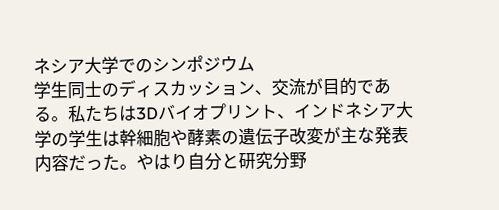ネシア大学でのシンポジウム
学生同士のディスカッション、交流が目的である。私たちは3Dバイオプリント、インドネシア大学の学生は幹細胞や酵素の遺伝子改変が主な発表内容だった。やはり自分と研究分野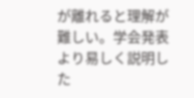が離れると理解が難しい。学会発表より易しく説明した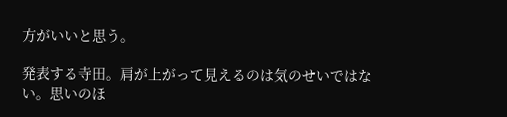方がいいと思う。

発表する寺田。肩が上がって見えるのは気のせいではない。思いのほ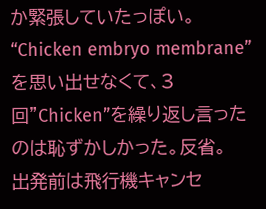か緊張していたっぽい。
“Chicken embryo membrane”を思い出せなくて、3回”Chicken”を繰り返し言ったのは恥ずかしかった。反省。
出発前は飛行機キャンセ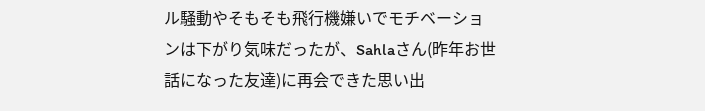ル騒動やそもそも飛行機嫌いでモチベーションは下がり気味だったが、Sahlaさん(昨年お世話になった友達)に再会できた思い出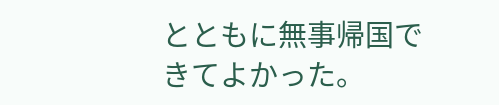とともに無事帰国できてよかった。